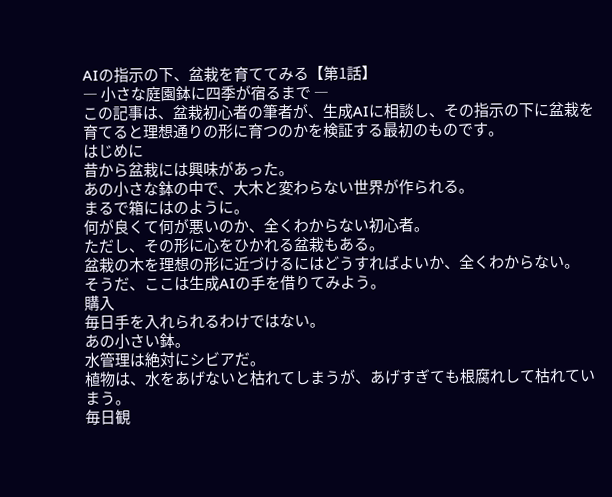AIの指示の下、盆栽を育ててみる【第1話】
― 小さな庭園鉢に四季が宿るまで ―
この記事は、盆栽初心者の筆者が、生成AIに相談し、その指示の下に盆栽を育てると理想通りの形に育つのかを検証する最初のものです。
はじめに
昔から盆栽には興味があった。
あの小さな鉢の中で、大木と変わらない世界が作られる。
まるで箱にはのように。
何が良くて何が悪いのか、全くわからない初心者。
ただし、その形に心をひかれる盆栽もある。
盆栽の木を理想の形に近づけるにはどうすればよいか、全くわからない。
そうだ、ここは生成AIの手を借りてみよう。
購入
毎日手を入れられるわけではない。
あの小さい鉢。
水管理は絶対にシビアだ。
植物は、水をあげないと枯れてしまうが、あげすぎても根腐れして枯れていまう。
毎日観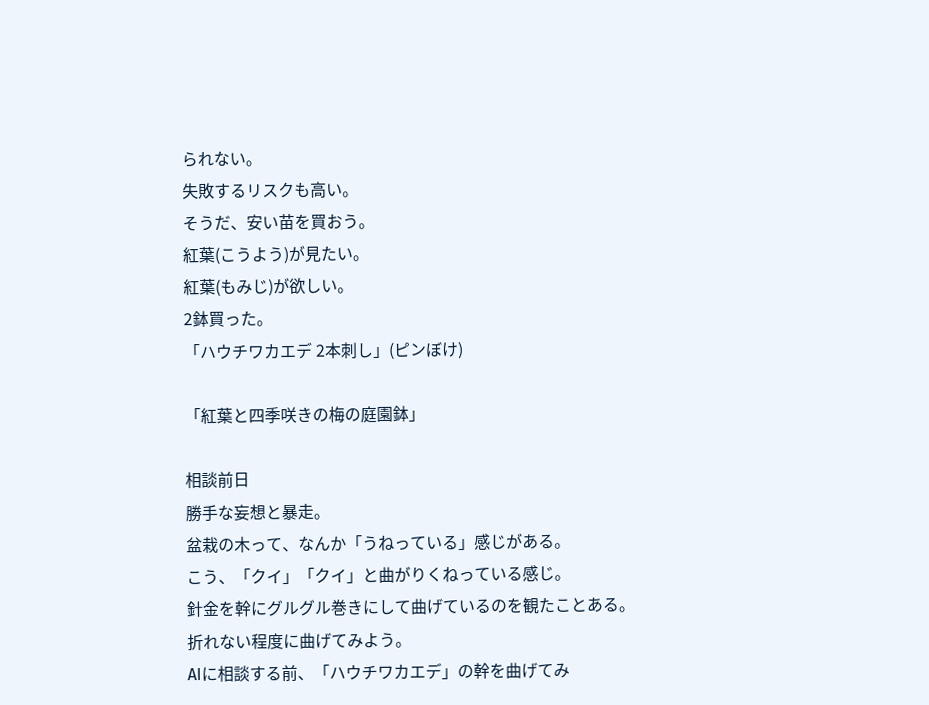られない。
失敗するリスクも高い。
そうだ、安い苗を買おう。
紅葉(こうよう)が見たい。
紅葉(もみじ)が欲しい。
2鉢買った。
「ハウチワカエデ 2本刺し」(ピンぼけ)

「紅葉と四季咲きの梅の庭園鉢」

相談前日
勝手な妄想と暴走。
盆栽の木って、なんか「うねっている」感じがある。
こう、「クイ」「クイ」と曲がりくねっている感じ。
針金を幹にグルグル巻きにして曲げているのを観たことある。
折れない程度に曲げてみよう。
AIに相談する前、「ハウチワカエデ」の幹を曲げてみ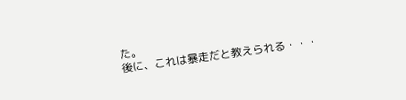た。
後に、これは暴走だと教えられる・・・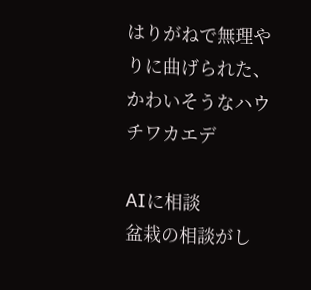はりがねで無理やりに曲げられた、かわいそうなハウチワカエデ

AIに相談
盆栽の相談がし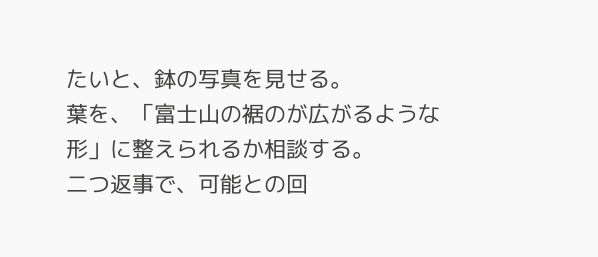たいと、鉢の写真を見せる。
葉を、「富士山の裾のが広がるような形」に整えられるか相談する。
二つ返事で、可能との回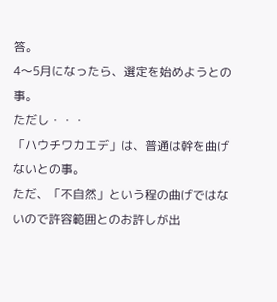答。
4〜5月になったら、選定を始めようとの事。
ただし・・・
「ハウチワカエデ」は、普通は幹を曲げないとの事。
ただ、「不自然」という程の曲げではないので許容範囲とのお許しが出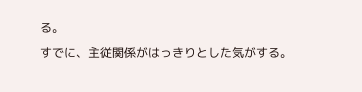る。
すでに、主従関係がはっきりとした気がする。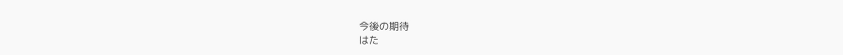今後の期待
はた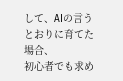して、AIの言うとおりに育てた場合、
初心者でも求め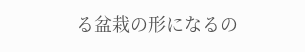る盆栽の形になるの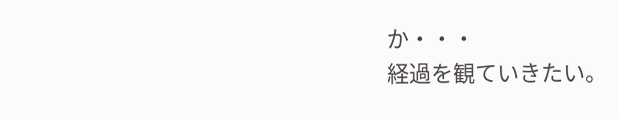か・・・
経過を観ていきたい。